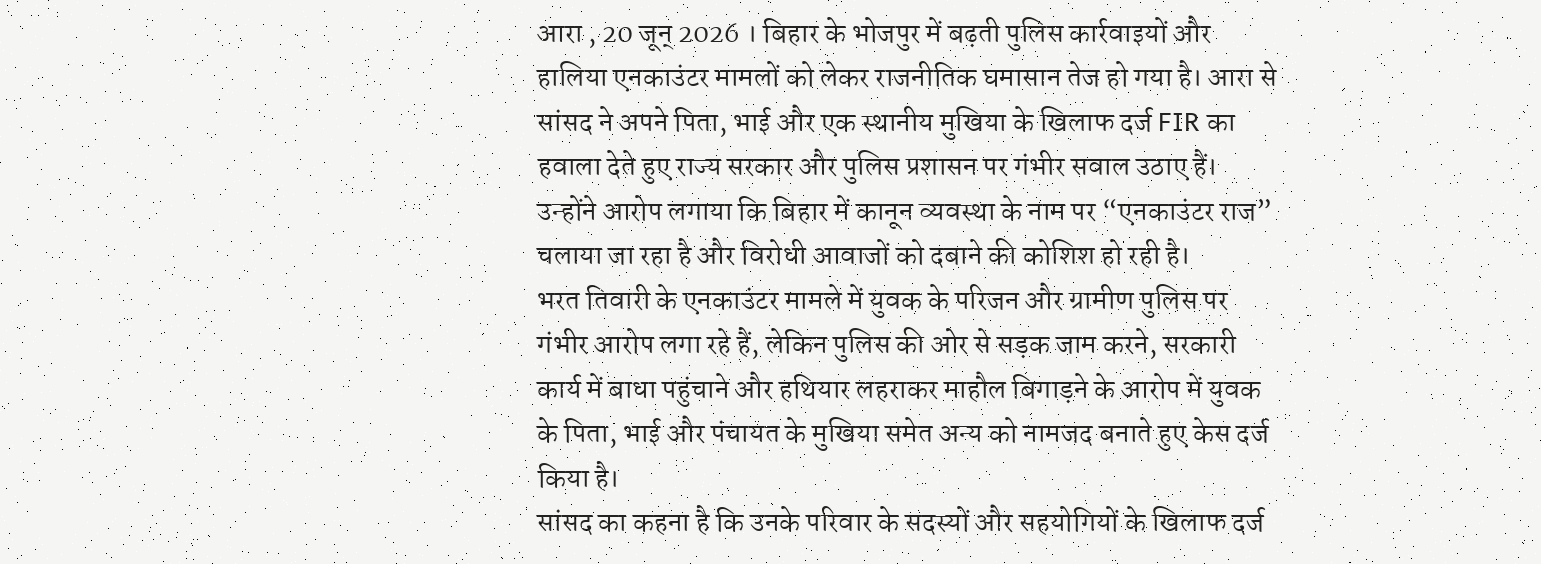आरा , 20 जून् 2026 । बिहार के भोजपुर में बढ़ती पुलिस कार्रवाइयों और हालिया एनकाउंटर मामलों को लेकर राजनीतिक घमासान तेज हो गया है। आरा से सांसद ने अपने पिता, भाई और एक स्थानीय मुखिया के खिलाफ दर्ज FIR का हवाला देते हुए राज्य सरकार और पुलिस प्रशासन पर गंभीर सवाल उठाए हैं। उन्होंने आरोप लगाया कि बिहार में कानून व्यवस्था के नाम पर “एनकाउंटर राज” चलाया जा रहा है और विरोधी आवाजों को दबाने की कोशिश हो रही है।
भरत तिवारी के एनकाउंटर मामले में युवक के परिजन और ग्रामीण पुलिस पर गंभीर आरोप लगा रहे हैं, लेकिन पुलिस की ओर से सड़क जाम करने, सरकारी कार्य में बाधा पहुंचाने और हथियार लहराकर माहौल बिगाड़ने के आरोप में युवक के पिता, भाई और पंचायत के मुखिया समेत अन्य को नामजद बनाते हुए केस दर्ज किया है।
सांसद का कहना है कि उनके परिवार के सदस्यों और सहयोगियों के खिलाफ दर्ज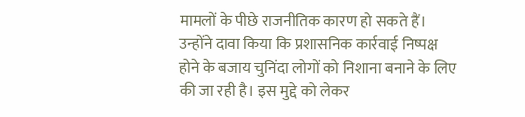मामलों के पीछे राजनीतिक कारण हो सकते हैं। उन्होंने दावा किया कि प्रशासनिक कार्रवाई निष्पक्ष होने के बजाय चुनिंदा लोगों को निशाना बनाने के लिए की जा रही है। इस मुद्दे को लेकर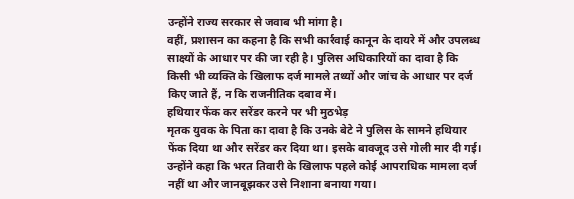उन्होंने राज्य सरकार से जवाब भी मांगा है।
वहीं, प्रशासन का कहना है कि सभी कार्रवाई कानून के दायरे में और उपलब्ध साक्ष्यों के आधार पर की जा रही है। पुलिस अधिकारियों का दावा है कि किसी भी व्यक्ति के खिलाफ दर्ज मामले तथ्यों और जांच के आधार पर दर्ज किए जाते हैं, न कि राजनीतिक दबाव में।
हथियार फेंक कर सरेंडर करने पर भी मुठभेड़
मृतक युवक के पिता का दावा है कि उनके बेटे ने पुलिस के सामने हथियार फेंक दिया था और सरेंडर कर दिया था। इसके बावजूद उसे गोली मार दी गई। उन्होंने कहा कि भरत तिवारी के खिलाफ पहले कोई आपराधिक मामला दर्ज नहीं था और जानबूझकर उसे निशाना बनाया गया।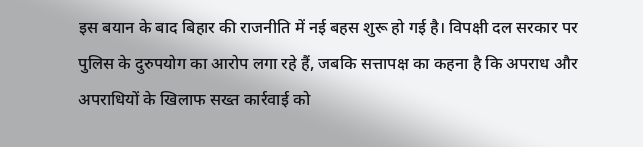इस बयान के बाद बिहार की राजनीति में नई बहस शुरू हो गई है। विपक्षी दल सरकार पर पुलिस के दुरुपयोग का आरोप लगा रहे हैं, जबकि सत्तापक्ष का कहना है कि अपराध और अपराधियों के खिलाफ सख्त कार्रवाई को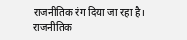राजनीतिक रंग दिया जा रहा है।
राजनीतिक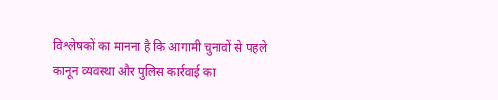विश्लेषकों का मानना है कि आगामी चुनावों से पहले कानून व्यवस्था और पुलिस कार्रवाई का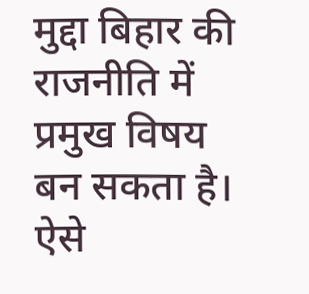मुद्दा बिहार की राजनीति में प्रमुख विषय बन सकता है। ऐसे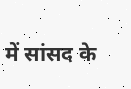में सांसद के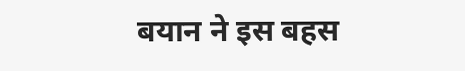बयान ने इस बहस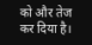को और तेज कर दिया है।